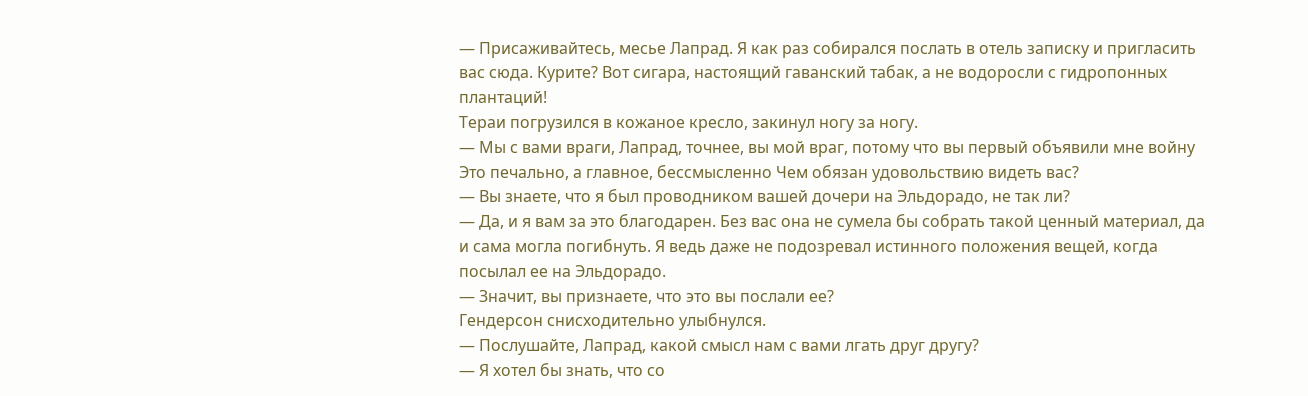— Присаживайтесь, месье Лапрад. Я как раз собирался послать в отель записку и пригласить вас сюда. Курите? Вот сигара, настоящий гаванский табак, а не водоросли с гидропонных плантаций!
Тераи погрузился в кожаное кресло, закинул ногу за ногу.
— Мы с вами враги, Лапрад, точнее, вы мой враг, потому что вы первый объявили мне войну Это печально, а главное, бессмысленно Чем обязан удовольствию видеть вас?
— Вы знаете, что я был проводником вашей дочери на Эльдорадо, не так ли?
— Да, и я вам за это благодарен. Без вас она не сумела бы собрать такой ценный материал, да и сама могла погибнуть. Я ведь даже не подозревал истинного положения вещей, когда посылал ее на Эльдорадо.
— Значит, вы признаете, что это вы послали ее?
Гендерсон снисходительно улыбнулся.
— Послушайте, Лапрад, какой смысл нам с вами лгать друг другу?
— Я хотел бы знать, что со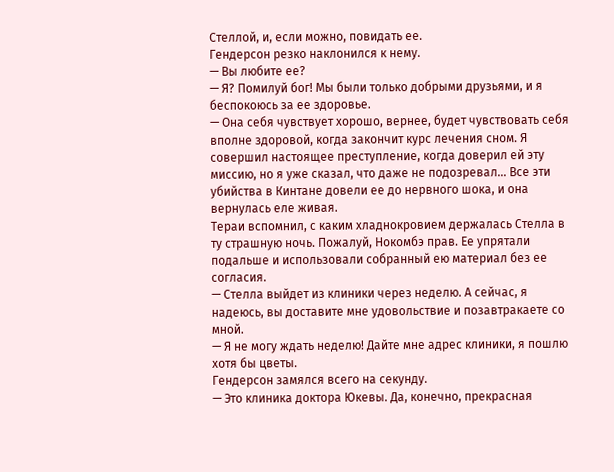Стеллой, и, если можно, повидать ее.
Гендерсон резко наклонился к нему.
— Вы любите ее?
— Я? Помилуй бог! Мы были только добрыми друзьями, и я беспокоюсь за ее здоровье.
— Она себя чувствует хорошо, вернее, будет чувствовать себя вполне здоровой, когда закончит курс лечения сном. Я совершил настоящее преступление, когда доверил ей эту миссию, но я уже сказал, что даже не подозревал… Все эти убийства в Кинтане довели ее до нервного шока, и она вернулась еле живая.
Тераи вспомнил, с каким хладнокровием держалась Стелла в ту страшную ночь. Пожалуй, Нокомбэ прав. Ее упрятали подальше и использовали собранный ею материал без ее согласия.
— Стелла выйдет из клиники через неделю. А сейчас, я надеюсь, вы доставите мне удовольствие и позавтракаете со мной.
— Я не могу ждать неделю! Дайте мне адрес клиники, я пошлю хотя бы цветы.
Гендерсон замялся всего на секунду.
— Это клиника доктора Юкевы. Да, конечно, прекрасная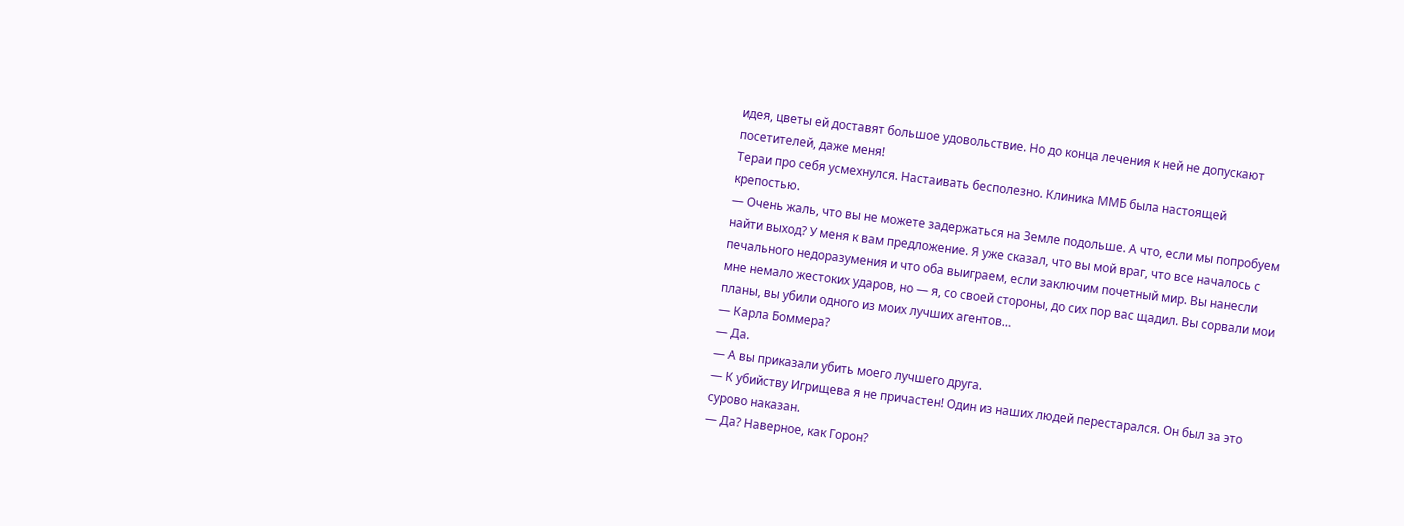идея, цветы ей доставят большое удовольствие. Но до конца лечения к ней не допускают посетителей, даже меня!
Тераи про себя усмехнулся. Настаивать бесполезно. Клиника ММБ была настоящей крепостью.
— Очень жаль, что вы не можете задержаться на Земле подольше. А что, если мы попробуем найти выход? У меня к вам предложение. Я уже сказал, что вы мой враг, что все началось с печального недоразумения и что оба выиграем, если заключим почетный мир. Вы нанесли мне немало жестоких ударов, но — я, со своей стороны, до сих пор вас щадил. Вы сорвали мои планы, вы убили одного из моих лучших агентов…
— Карла Боммера?
— Да.
— А вы приказали убить моего лучшего друга.
— К убийству Игрищева я не причастен! Один из наших людей перестарался. Он был за это сурово наказан.
— Да? Наверное, как Горон?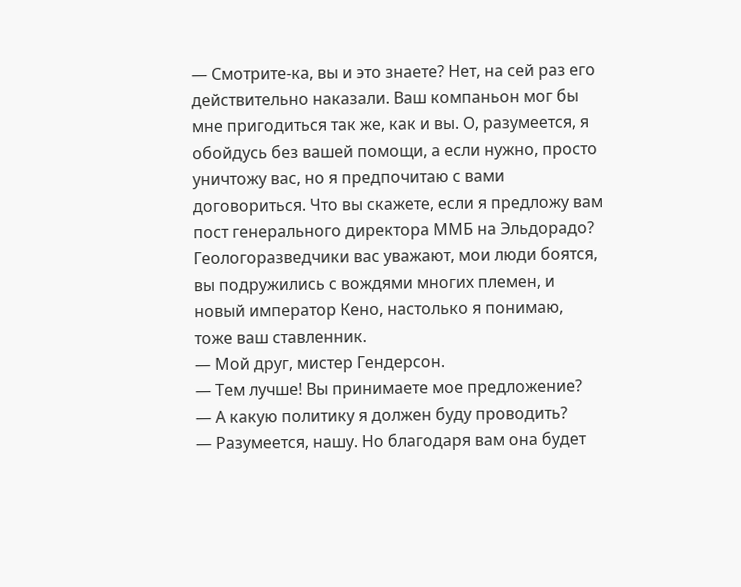— Смотрите-ка, вы и это знаете? Нет, на сей раз его действительно наказали. Ваш компаньон мог бы мне пригодиться так же, как и вы. О, разумеется, я обойдусь без вашей помощи, а если нужно, просто уничтожу вас, но я предпочитаю с вами договориться. Что вы скажете, если я предложу вам пост генерального директора ММБ на Эльдорадо? Геологоразведчики вас уважают, мои люди боятся, вы подружились с вождями многих племен, и новый император Кено, настолько я понимаю, тоже ваш ставленник.
— Мой друг, мистер Гендерсон.
— Тем лучше! Вы принимаете мое предложение?
— А какую политику я должен буду проводить?
— Разумеется, нашу. Но благодаря вам она будет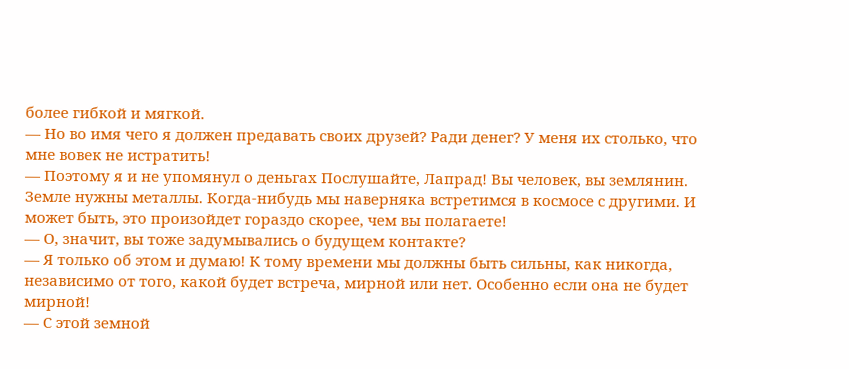более гибкой и мягкой.
— Но во имя чего я должен предавать своих друзей? Ради денег? У меня их столько, что мне вовек не истратить!
— Поэтому я и не упомянул о деньгах Послушайте, Лапрад! Вы человек, вы землянин. Земле нужны металлы. Когда-нибудь мы наверняка встретимся в космосе с другими. И может быть, это произойдет гораздо скорее, чем вы полагаете!
— О, значит, вы тоже задумывались о будущем контакте?
— Я только об этом и думаю! К тому времени мы должны быть сильны, как никогда, независимо от того, какой будет встреча, мирной или нет. Особенно если она не будет мирной!
— С этой земной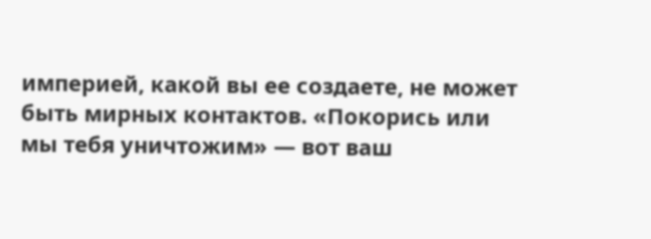империей, какой вы ее создаете, не может быть мирных контактов. «Покорись или мы тебя уничтожим» — вот ваш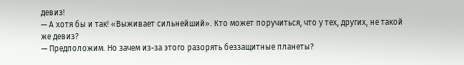девиз!
— А хотя бы и так! «Выживает сильнейший». Кто может поручиться, что у тех, других, не такой же девиз?
— Предположим. Но зачем из-за этого разорять беззащитные планеты?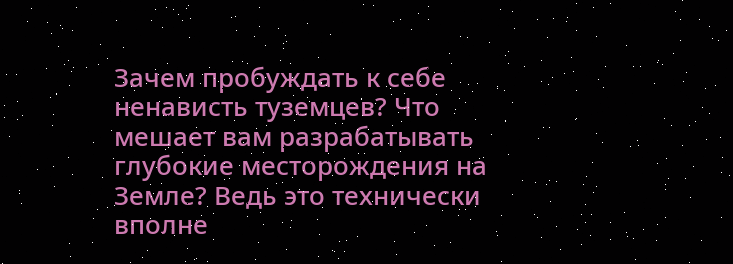Зачем пробуждать к себе ненависть туземцев? Что мешает вам разрабатывать глубокие месторождения на Земле? Ведь это технически вполне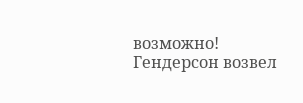возможно!
Гендерсон возвел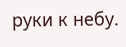руки к небу.